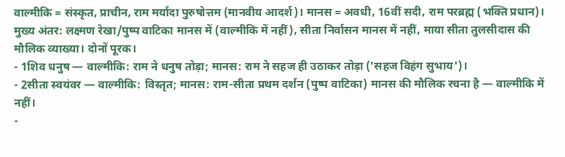वाल्मीकि = संस्कृत, प्राचीन, राम मर्यादा पुरुषोत्तम (मानवीय आदर्श)। मानस = अवधी, 16वीं सदी, राम परब्रह्म (भक्ति प्रधान)। मुख्य अंतर: लक्ष्मण रेखा/पुष्प वाटिका मानस में (वाल्मीकि में नहीं), सीता निर्वासन मानस में नहीं, माया सीता तुलसीदास की मौलिक व्याख्या। दोनों पूरक।
- 1शिव धनुष — वाल्मीकि: राम ने धनुष तोड़ा; मानस: राम ने सहज ही उठाकर तोड़ा ('सहज विहंग सुभाय')।
- 2सीता स्वयंवर — वाल्मीकि: विस्तृत; मानस: राम-सीता प्रथम दर्शन (पुष्प वाटिका) मानस की मौलिक रचना है — वाल्मीकि में नहीं।
-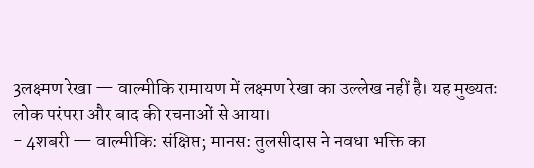3लक्ष्मण रेखा — वाल्मीकि रामायण में लक्ष्मण रेखा का उल्लेख नहीं है। यह मुख्यतः लोक परंपरा और बाद की रचनाओं से आया।
- 4शबरी — वाल्मीकि: संक्षिप्त; मानस: तुलसीदास ने नवधा भक्ति का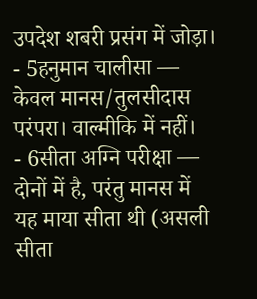उपदेश शबरी प्रसंग में जोड़ा।
- 5हनुमान चालीसा — केवल मानस/तुलसीदास परंपरा। वाल्मीकि में नहीं।
- 6सीता अग्नि परीक्षा — दोनों में है, परंतु मानस में यह माया सीता थी (असली सीता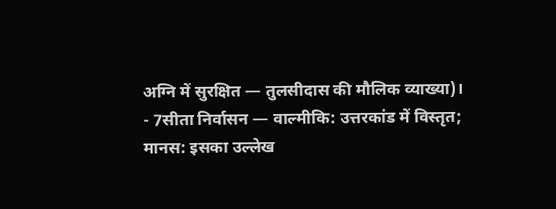अग्नि में सुरक्षित — तुलसीदास की मौलिक व्याख्या)।
- 7सीता निर्वासन — वाल्मीकि: उत्तरकांड में विस्तृत; मानस: इसका उल्लेख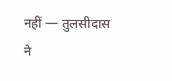नहीं — तुलसीदास ने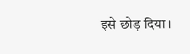इसे छोड़ दिया।